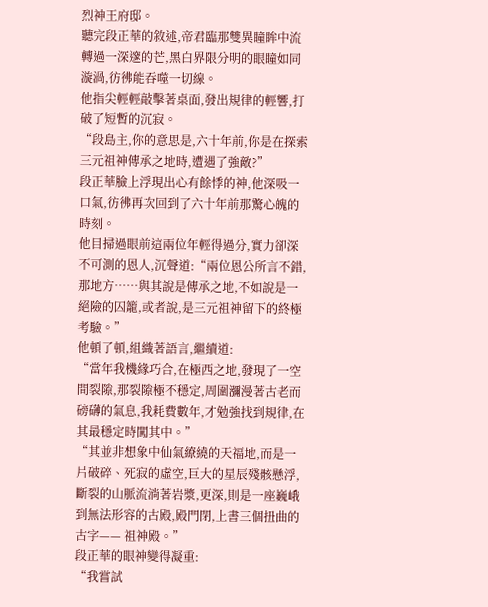烈神王府邸。
聽完段正華的敘述,帝君臨那雙異瞳眸中流轉過一深邃的芒,黑白界限分明的眼瞳如同漩渦,彷彿能吞噬一切線。
他指尖輕輕敲擊著桌面,發出規律的輕響,打破了短暫的沉寂。
“段島主,你的意思是,六十年前,你是在探索三元祖神傳承之地時,遭遇了強敵?”
段正華臉上浮現出心有餘悸的神,他深吸一口氣,彷彿再次回到了六十年前那驚心魄的時刻。
他目掃過眼前這兩位年輕得過分,實力卻深不可測的恩人,沉聲道:“兩位恩公所言不錯,那地方……與其說是傳承之地,不如說是一絕險的囚籠,或者說,是三元祖神留下的終極考驗。”
他頓了頓,組織著語言,繼續道:
“當年我機緣巧合,在極西之地,發現了一空間裂隙,那裂隙極不穩定,周圍瀰漫著古老而磅礴的氣息,我耗費數年,才勉強找到規律,在其最穩定時闖其中。”
“其並非想象中仙氣繚繞的天福地,而是一片破碎、死寂的虛空,巨大的星辰殘骸懸浮,斷裂的山脈流淌著岩漿,更深,則是一座巍峨到無法形容的古殿,殿門閉,上書三個扭曲的古字—— 祖神殿。”
段正華的眼神變得凝重:
“我嘗試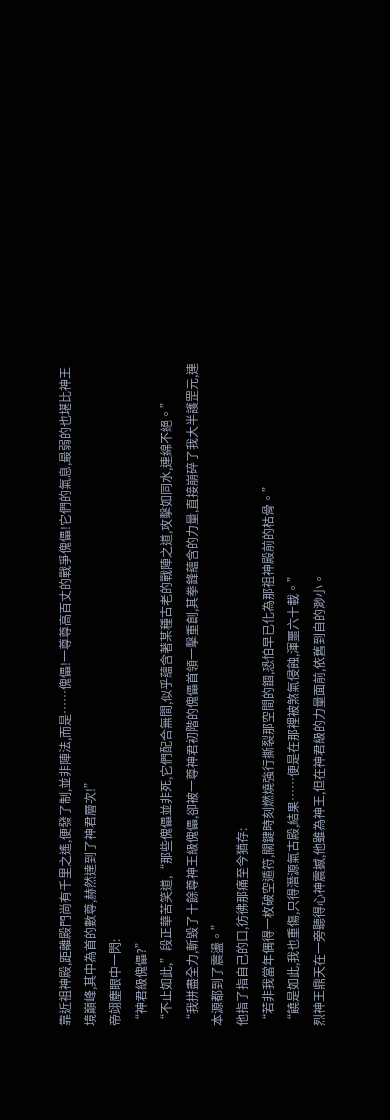靠近祖神殿,距離殿門尚有千里之遙,便發了制,並非陣法,而是……傀儡!一尊尊高百丈的戰爭傀儡!它們的氣息,最弱的也堪比神王境巔峰,其中為首的數尊,赫然達到了神君層次!”
帝翊塵眼中一閃:
“神君級傀儡?”
“不止如此,”段正華苦笑道,“那些傀儡並非死,它們配合無間,似乎蘊含著某種古老的戰陣之道,攻擊如同水,連綿不絕。”
“我拼盡全力,斬毀了十餘尊神王級傀儡,卻被一尊神君初階的傀儡首領一擊重創,其拳鋒蘊含的力量,直接崩碎了我大半護罡元,連本源都到了震盪。”
他指了指自己的口,彷彿那痛至今猶存:
“若非我當年偶得一枚破空遁符,關鍵時刻燃燒強行撕裂那空間的錮,恐怕早已化為那祖神殿前的枯骨。”
“饒是如此,我也重傷,只得潛源氣古殿,結果……便是在那裡被煞氣侵蝕,渾噩六十載。”
烈神王鼎天在一旁聽得心神震撼,他雖為神王,但在神君級的力量面前,依舊到自的渺小。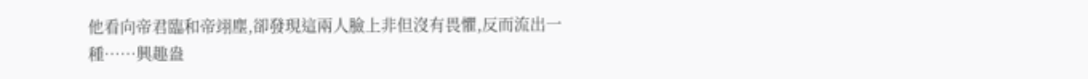他看向帝君臨和帝翊塵,卻發現這兩人臉上非但沒有畏懼,反而流出一種……興趣盎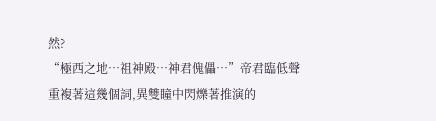然?
“極西之地…祖神殿…神君傀儡…”帝君臨低聲重複著這幾個詞,異雙瞳中閃爍著推演的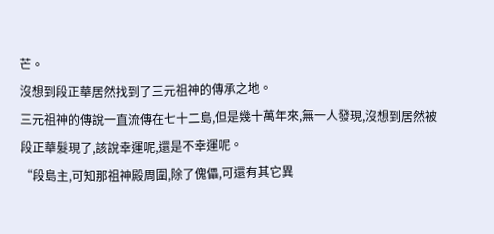芒。
沒想到段正華居然找到了三元祖神的傳承之地。
三元祖神的傳說一直流傳在七十二島,但是幾十萬年來,無一人發現,沒想到居然被段正華髮現了,該說幸運呢,還是不幸運呢。
“段島主,可知那祖神殿周圍,除了傀儡,可還有其它異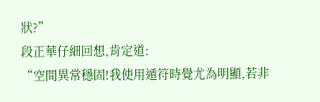狀?”
段正華仔細回想,肯定道:
“空間異常穩固!我使用遁符時覺尤為明顯,若非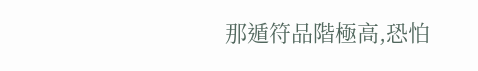那遁符品階極高,恐怕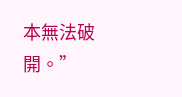本無法破開。”